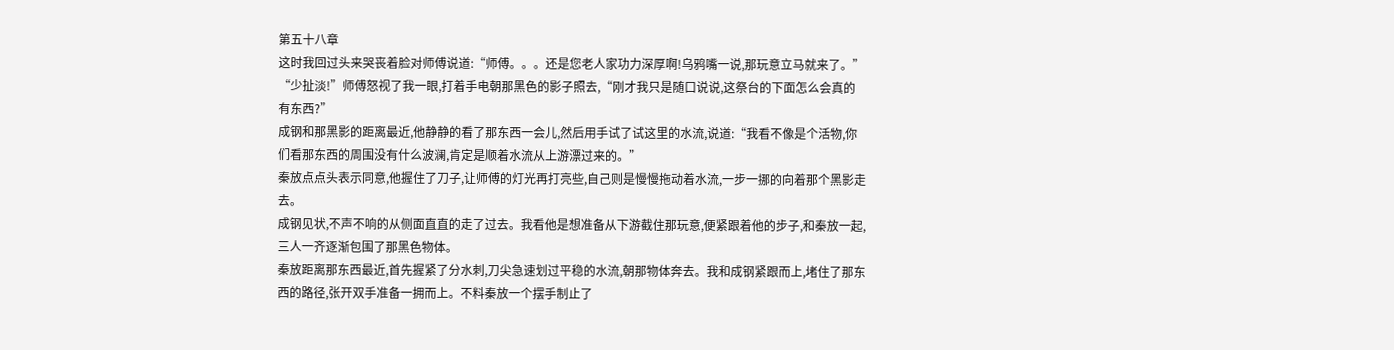第五十八章
这时我回过头来哭丧着脸对师傅说道:“师傅。。。还是您老人家功力深厚啊!乌鸦嘴一说,那玩意立马就来了。”
“少扯淡!”师傅怒视了我一眼,打着手电朝那黑色的影子照去,“刚才我只是随口说说,这祭台的下面怎么会真的有东西?”
成钢和那黑影的距离最近,他静静的看了那东西一会儿,然后用手试了试这里的水流,说道:“我看不像是个活物,你们看那东西的周围没有什么波澜,肯定是顺着水流从上游漂过来的。”
秦放点点头表示同意,他握住了刀子,让师傅的灯光再打亮些,自己则是慢慢拖动着水流,一步一挪的向着那个黑影走去。
成钢见状,不声不响的从侧面直直的走了过去。我看他是想准备从下游截住那玩意,便紧跟着他的步子,和秦放一起,三人一齐逐渐包围了那黑色物体。
秦放距离那东西最近,首先握紧了分水刺,刀尖急速划过平稳的水流,朝那物体奔去。我和成钢紧跟而上,堵住了那东西的路径,张开双手准备一拥而上。不料秦放一个摆手制止了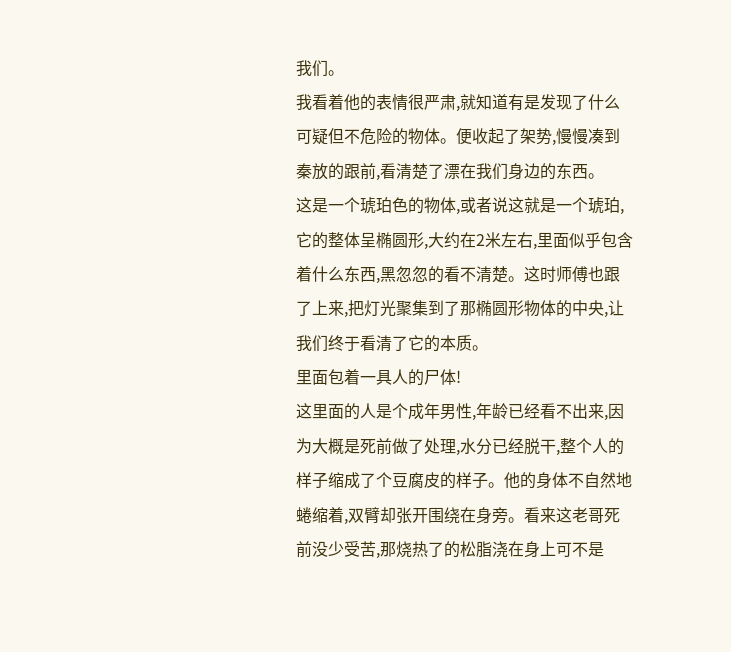我们。
我看着他的表情很严肃,就知道有是发现了什么可疑但不危险的物体。便收起了架势,慢慢凑到秦放的跟前,看清楚了漂在我们身边的东西。
这是一个琥珀色的物体,或者说这就是一个琥珀,它的整体呈椭圆形,大约在2米左右,里面似乎包含着什么东西,黑忽忽的看不清楚。这时师傅也跟了上来,把灯光聚集到了那椭圆形物体的中央,让我们终于看清了它的本质。
里面包着一具人的尸体!
这里面的人是个成年男性,年龄已经看不出来,因为大概是死前做了处理,水分已经脱干,整个人的样子缩成了个豆腐皮的样子。他的身体不自然地蜷缩着,双臂却张开围绕在身旁。看来这老哥死前没少受苦,那烧热了的松脂浇在身上可不是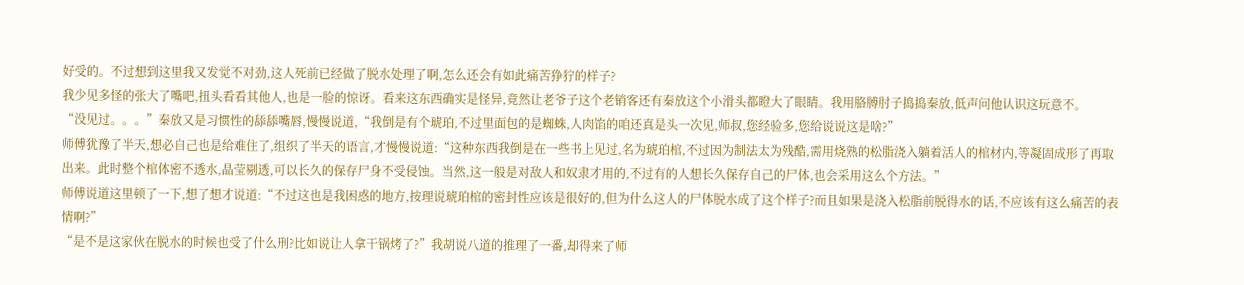好受的。不过想到这里我又发觉不对劲,这人死前已经做了脱水处理了啊,怎么还会有如此痛苦狰狞的样子?
我少见多怪的张大了嘴吧,扭头看看其他人,也是一脸的惊讶。看来这东西确实是怪异,竟然让老爷子这个老销客还有秦放这个小滑头都瞪大了眼睛。我用胳膊肘子捣捣秦放,低声问他认识这玩意不。
“没见过。。。”秦放又是习惯性的舔舔嘴唇,慢慢说道,“我倒是有个琥珀,不过里面包的是蜘蛛,人肉馅的咱还真是头一次见,师叔,您经验多,您给说说这是啥?”
师傅犹豫了半天,想必自己也是给难住了,组织了半天的语言,才慢慢说道:“这种东西我倒是在一些书上见过,名为琥珀棺,不过因为制法太为残酷,需用烧熟的松脂浇入躺着活人的棺材内,等凝固成形了再取出来。此时整个棺体密不透水,晶莹剔透,可以长久的保存尸身不受侵蚀。当然,这一般是对敌人和奴隶才用的,不过有的人想长久保存自己的尸体,也会采用这么个方法。”
师傅说道这里顿了一下,想了想才说道:“不过这也是我困惑的地方,按理说琥珀棺的密封性应该是很好的,但为什么这人的尸体脱水成了这个样子?而且如果是浇入松脂前脱得水的话,不应该有这么痛苦的表情啊?”
“是不是这家伙在脱水的时候也受了什么刑?比如说让人拿干锅烤了?”我胡说八道的推理了一番,却得来了师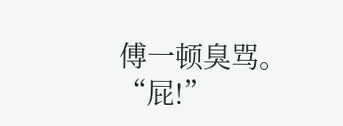傅一顿臭骂。
“屁!”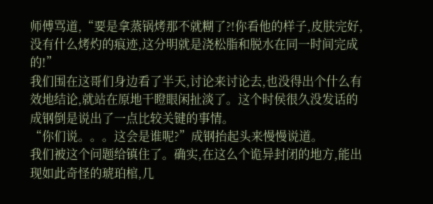师傅骂道,“要是拿蒸锅烤那不就糊了?!你看他的样子,皮肤完好,没有什么烤灼的痕迹,这分明就是浇松脂和脱水在同一时间完成的!”
我们围在这哥们身边看了半天,讨论来讨论去,也没得出个什么有效地结论,就站在原地干瞪眼闲扯淡了。这个时侯很久没发话的成钢倒是说出了一点比较关键的事情。
“你们说。。。这会是谁呢?”成钢抬起头来慢慢说道。
我们被这个问题给镇住了。确实,在这么个诡异封闭的地方,能出现如此奇怪的琥珀棺,几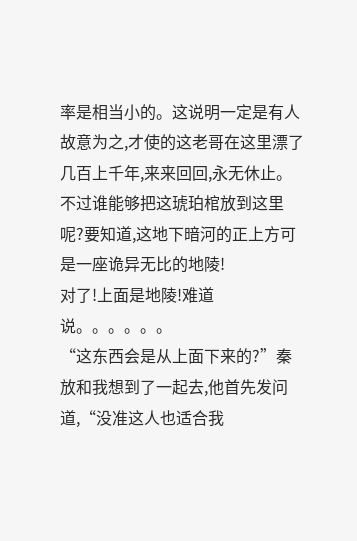率是相当小的。这说明一定是有人故意为之,才使的这老哥在这里漂了几百上千年,来来回回,永无休止。不过谁能够把这琥珀棺放到这里呢?要知道,这地下暗河的正上方可是一座诡异无比的地陵!
对了!上面是地陵!难道说。。。。。。
“这东西会是从上面下来的?”秦放和我想到了一起去,他首先发问道,“没准这人也适合我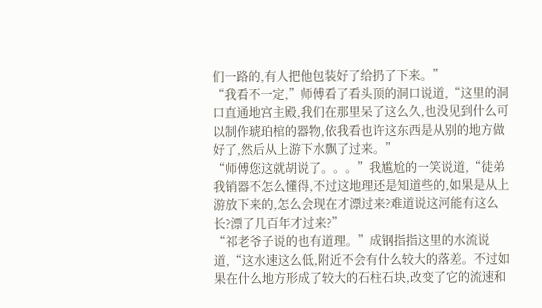们一路的,有人把他包装好了给扔了下来。”
“我看不一定,”师傅看了看头顶的洞口说道,“这里的洞口直通地宫主殿,我们在那里呆了这么久,也没见到什么可以制作琥珀棺的器物,依我看也许这东西是从别的地方做好了,然后从上游下水飘了过来。”
“师傅您这就胡说了。。。”我尴尬的一笑说道,“徒弟我销器不怎么懂得,不过这地理还是知道些的,如果是从上游放下来的,怎么会现在才漂过来?难道说这河能有这么长?漂了几百年才过来?”
“祁老爷子说的也有道理。”成钢指指这里的水流说道,“这水速这么低,附近不会有什么较大的落差。不过如果在什么地方形成了较大的石柱石块,改变了它的流速和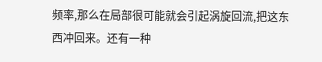频率,那么在局部很可能就会引起涡旋回流,把这东西冲回来。还有一种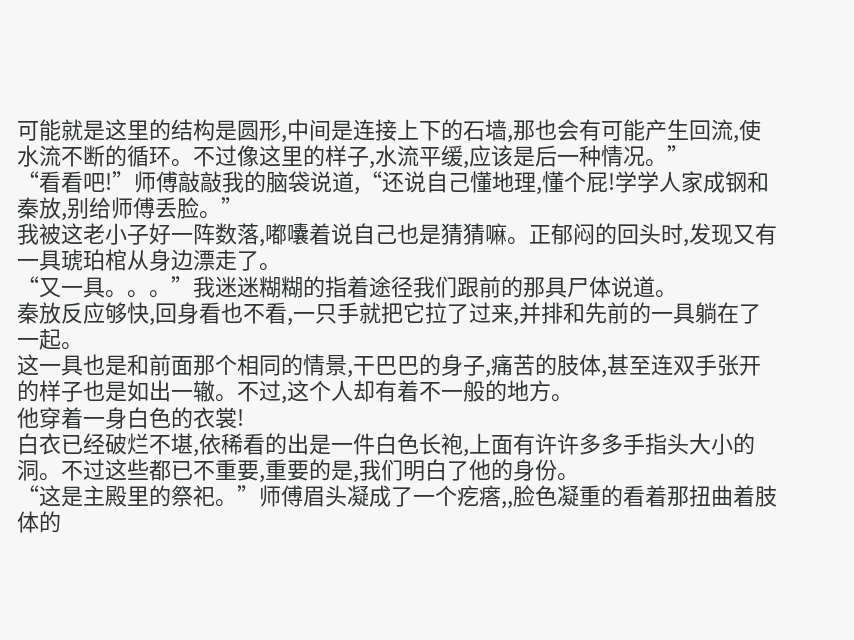可能就是这里的结构是圆形,中间是连接上下的石墙,那也会有可能产生回流,使水流不断的循环。不过像这里的样子,水流平缓,应该是后一种情况。”
“看看吧!”师傅敲敲我的脑袋说道,“还说自己懂地理,懂个屁!学学人家成钢和秦放,别给师傅丢脸。”
我被这老小子好一阵数落,嘟囔着说自己也是猜猜嘛。正郁闷的回头时,发现又有一具琥珀棺从身边漂走了。
“又一具。。。”我迷迷糊糊的指着途径我们跟前的那具尸体说道。
秦放反应够快,回身看也不看,一只手就把它拉了过来,并排和先前的一具躺在了一起。
这一具也是和前面那个相同的情景,干巴巴的身子,痛苦的肢体,甚至连双手张开的样子也是如出一辙。不过,这个人却有着不一般的地方。
他穿着一身白色的衣裳!
白衣已经破烂不堪,依稀看的出是一件白色长袍,上面有许许多多手指头大小的洞。不过这些都已不重要,重要的是,我们明白了他的身份。
“这是主殿里的祭祀。”师傅眉头凝成了一个疙瘩,,脸色凝重的看着那扭曲着肢体的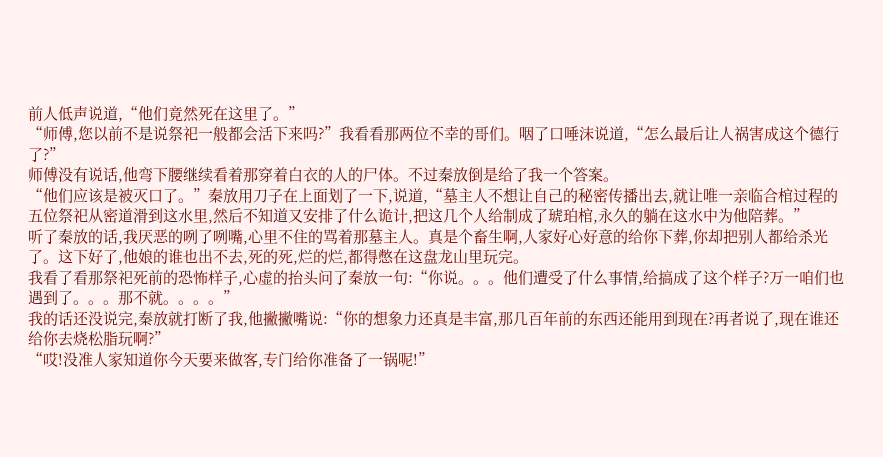前人低声说道,“他们竟然死在这里了。”
“师傅,您以前不是说祭祀一般都会活下来吗?”我看看那两位不幸的哥们。咽了口唾沫说道,“怎么最后让人祸害成这个德行了?”
师傅没有说话,他弯下腰继续看着那穿着白衣的人的尸体。不过秦放倒是给了我一个答案。
“他们应该是被灭口了。”秦放用刀子在上面划了一下,说道,“墓主人不想让自己的秘密传播出去,就让唯一亲临合棺过程的五位祭祀从密道滑到这水里,然后不知道又安排了什么诡计,把这几个人给制成了琥珀棺,永久的躺在这水中为他陪葬。”
听了秦放的话,我厌恶的咧了咧嘴,心里不住的骂着那墓主人。真是个畜生啊,人家好心好意的给你下葬,你却把别人都给杀光了。这下好了,他娘的谁也出不去,死的死,烂的烂,都得憋在这盘龙山里玩完。
我看了看那祭祀死前的恐怖样子,心虚的抬头问了秦放一句:“你说。。。他们遭受了什么事情,给搞成了这个样子?万一咱们也遇到了。。。那不就。。。。”
我的话还没说完,秦放就打断了我,他撇撇嘴说:“你的想象力还真是丰富,那几百年前的东西还能用到现在?再者说了,现在谁还给你去烧松脂玩啊?”
“哎!没准人家知道你今天要来做客,专门给你准备了一锅呢!”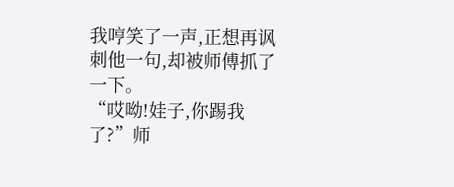我哼笑了一声,正想再讽刺他一句,却被师傅抓了一下。
“哎呦!娃子,你踢我了?”师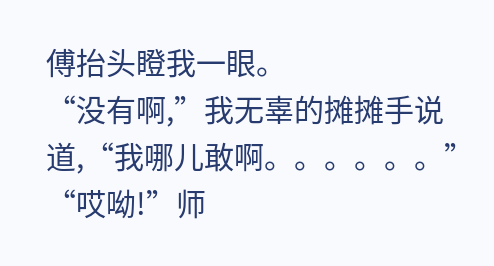傅抬头瞪我一眼。
“没有啊,”我无辜的摊摊手说道,“我哪儿敢啊。。。。。。”
“哎呦!”师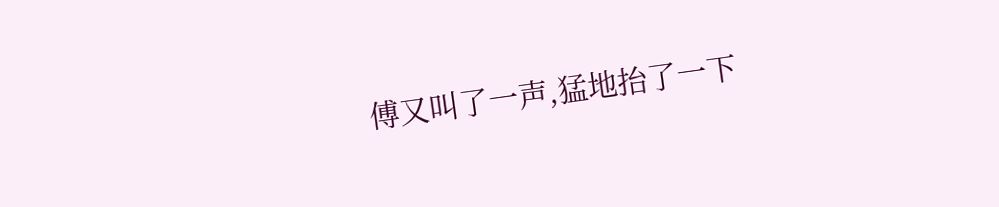傅又叫了一声,猛地抬了一下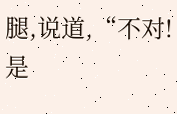腿,说道,“不对!是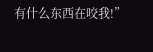有什么东西在咬我!”